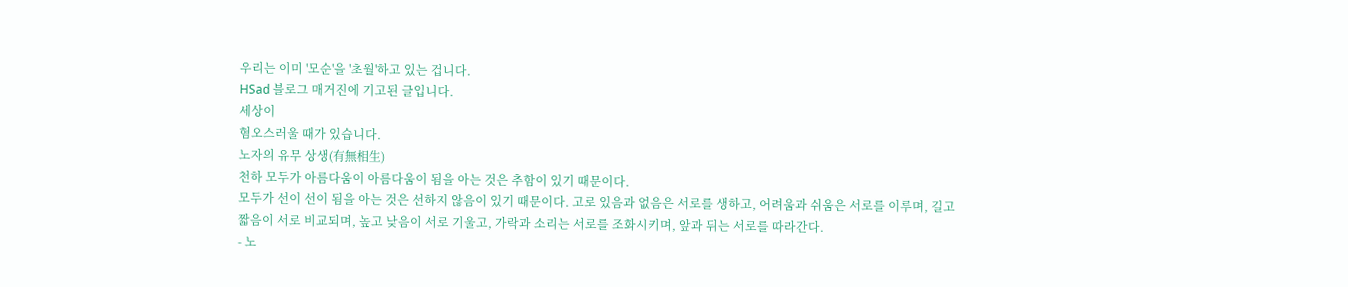우리는 이미 '모순'을 '초월'하고 있는 겁니다.
HSad 블로그 매거진에 기고된 글입니다.
세상이
혐오스러울 때가 있습니다.
노자의 유무 상생(有無相生)
천하 모두가 아름다움이 아름다움이 됨을 아는 것은 추함이 있기 때문이다.
모두가 선이 선이 됨을 아는 것은 선하지 않음이 있기 때문이다. 고로 있음과 없음은 서로를 생하고, 어려움과 쉬움은 서로를 이루며, 길고 짧음이 서로 비교되며, 높고 낮음이 서로 기울고, 가락과 소리는 서로를 조화시키며, 앞과 뒤는 서로를 따라간다.
- 노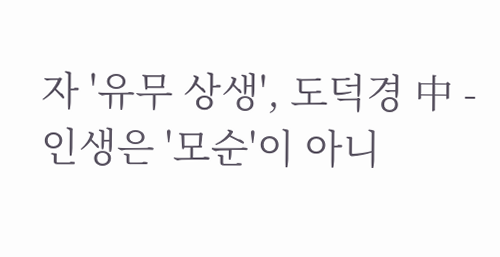자 '유무 상생', 도덕경 中 -
인생은 '모순'이 아니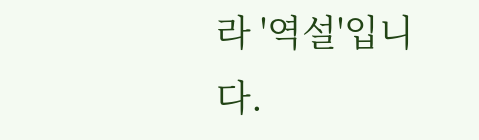라 '역설'입니다.